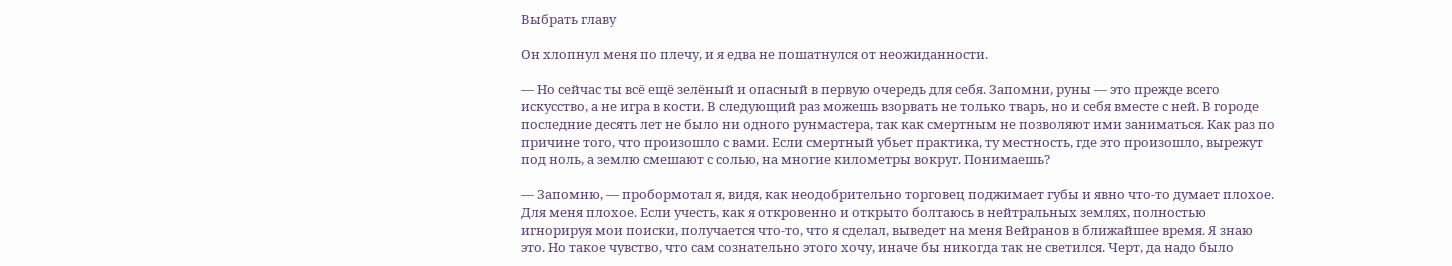Выбрать главу

Он хлопнул меня по плечу, и я едва не пошатнулся от неожиданности.

— Но сейчас ты всё ещё зелёный и опасный в первую очередь для себя. Запомни, руны — это прежде всего искусство, а не игра в кости. В следующий раз можешь взорвать не только тварь, но и себя вместе с ней. В городе последние десять лет не было ни одного рунмастера, так как смертным не позволяют ими заниматься. Как раз по причине того, что произошло с вами. Если смертный убьет практика, ту местность, где это произошло, вырежут под ноль, а землю смешают с солью, на многие километры вокруг. Понимаешь?

— Запомню, — пробормотал я, видя, как неодобрительно торговец поджимает губы и явно что-то думает плохое. Для меня плохое. Если учесть, как я откровенно и открыто болтаюсь в нейтральных землях, полностью игнорируя мои поиски, получается что-то, что я сделал, выведет на меня Вейранов в ближайшее время. Я знаю это. Но такое чувство, что сам сознательно этого хочу, иначе бы никогда так не светился. Черт, да надо было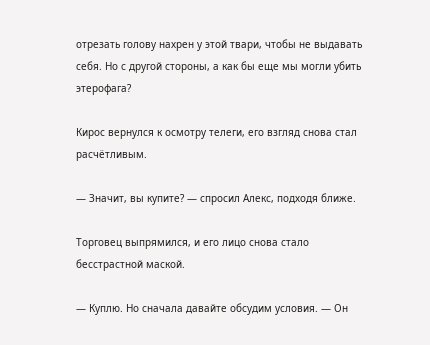отрезать голову нахрен у этой твари, чтобы не выдавать себя. Но с другой стороны, а как бы еще мы могли убить этерофага?

Кирос вернулся к осмотру телеги, его взгляд снова стал расчётливым.

— Значит, вы купите? — спросил Алекс, подходя ближе.

Торговец выпрямился, и его лицо снова стало бесстрастной маской.

— Куплю. Но сначала давайте обсудим условия. — Он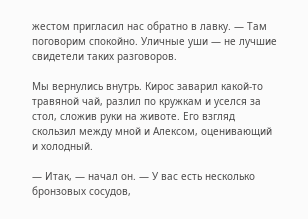жестом пригласил нас обратно в лавку. — Там поговорим спокойно. Уличные уши — не лучшие свидетели таких разговоров.

Мы вернулись внутрь. Кирос заварил какой-то травяной чай, разлил по кружкам и уселся за стол, сложив руки на животе. Его взгляд скользил между мной и Алексом, оценивающий и холодный.

— Итак, — начал он. — У вас есть несколько бронзовых сосудов,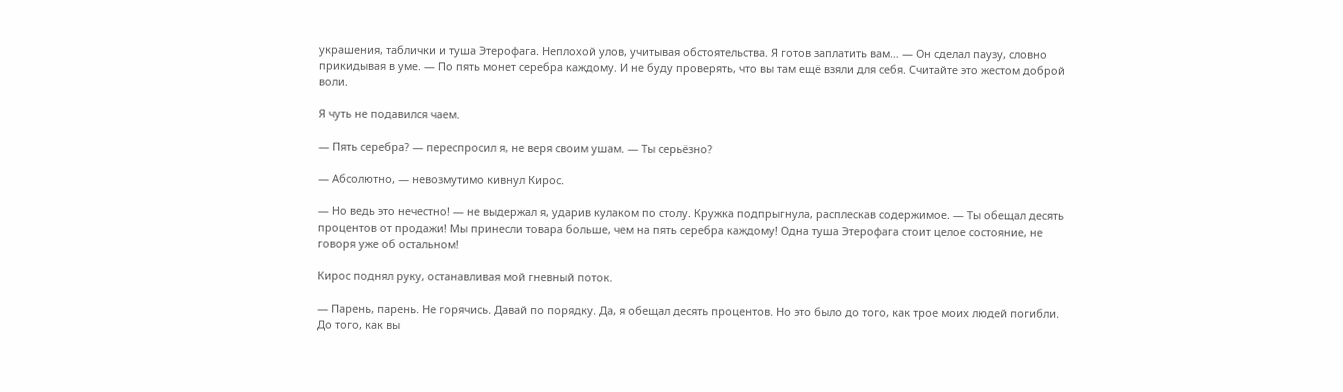украшения, таблички и туша Этерофага. Неплохой улов, учитывая обстоятельства. Я готов заплатить вам… — Он сделал паузу, словно прикидывая в уме. — По пять монет серебра каждому. И не буду проверять, что вы там ещё взяли для себя. Считайте это жестом доброй воли.

Я чуть не подавился чаем.

— Пять серебра? — переспросил я, не веря своим ушам. — Ты серьёзно?

— Абсолютно, — невозмутимо кивнул Кирос.

— Но ведь это нечестно! — не выдержал я, ударив кулаком по столу. Кружка подпрыгнула, расплескав содержимое. — Ты обещал десять процентов от продажи! Мы принесли товара больше, чем на пять серебра каждому! Одна туша Этерофага стоит целое состояние, не говоря уже об остальном!

Кирос поднял руку, останавливая мой гневный поток.

— Парень, парень. Не горячись. Давай по порядку. Да, я обещал десять процентов. Но это было до того, как трое моих людей погибли. До того, как вы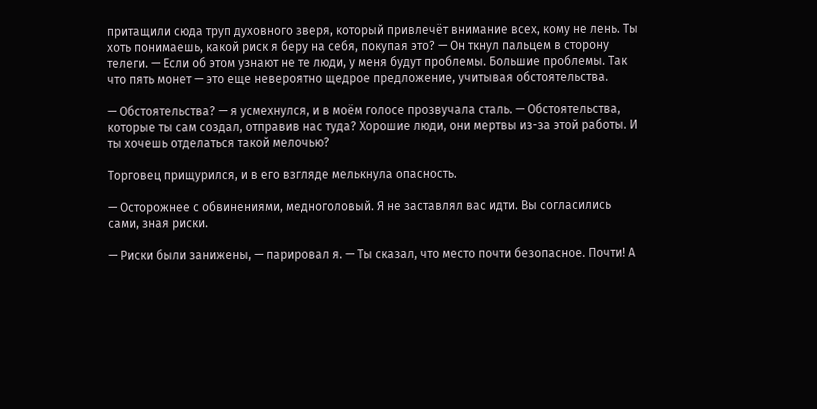притащили сюда труп духовного зверя, который привлечёт внимание всех, кому не лень. Ты хоть понимаешь, какой риск я беру на себя, покупая это? — Он ткнул пальцем в сторону телеги. — Если об этом узнают не те люди, у меня будут проблемы. Большие проблемы. Так что пять монет — это еще невероятно щедрое предложение, учитывая обстоятельства.

— Обстоятельства? — я усмехнулся, и в моём голосе прозвучала сталь. — Обстоятельства, которые ты сам создал, отправив нас туда? Хорошие люди, они мертвы из-за этой работы. И ты хочешь отделаться такой мелочью?

Торговец прищурился, и в его взгляде мелькнула опасность.

— Осторожнее с обвинениями, медноголовый. Я не заставлял вас идти. Вы согласились сами, зная риски.

— Риски были занижены, — парировал я. — Ты сказал, что место почти безопасное. Почти! А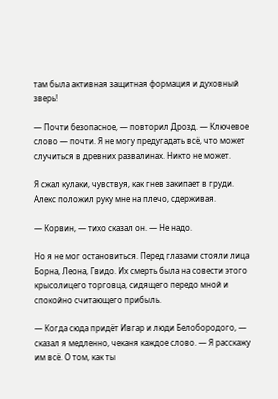там была активная защитная формация и духовный зверь!

— Почти безопасное, — повторил Дрозд. — Ключевое слово — почти. Я не могу предугадать всё, что может случиться в древних развалинах. Никто не может.

Я сжал кулаки, чувствуя, как гнев закипает в груди. Алекс положил руку мне на плечо, сдерживая.

— Корвин, — тихо сказал он. — Не надо.

Но я не мог остановиться. Перед глазами стояли лица Борна, Леона, Гвидо. Их смерть была на совести этого крысолицего торговца, сидящего передо мной и спокойно считающего прибыль.

— Когда сюда придёт Ивгар и люди Белобородого, — сказал я медленно, чеканя каждое слово. — Я расскажу им всё. О том, как ты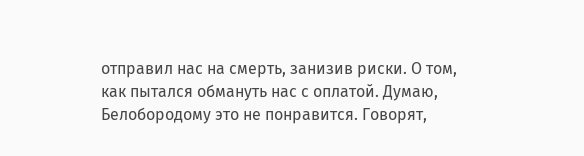отправил нас на смерть, занизив риски. О том, как пытался обмануть нас с оплатой. Думаю, Белобородому это не понравится. Говорят,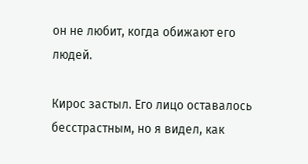он не любит, когда обижают его людей.

Кирос застыл. Его лицо оставалось бесстрастным, но я видел, как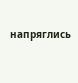напряглись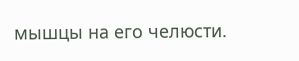мышцы на его челюсти.